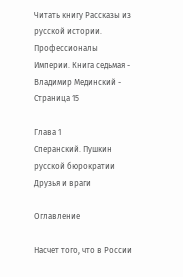Читать книгу Рассказы из русской истории. Профессионалы Империи. Книга седьмая - Владимир Мединский - Страница 15

Глава 1
Сперанский. Пушкин русской бюрократии
Друзья и враги

Оглавление

Насчет того, что в России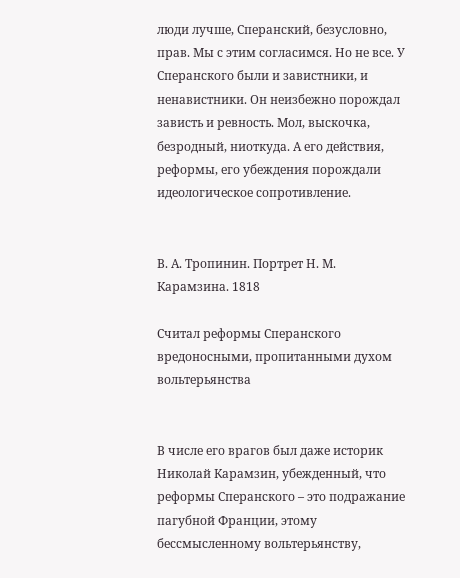люди лучше, Сперанский, безусловно, прав. Мы с этим согласимся. Но не все. У Сперанского были и завистники, и ненавистники. Он неизбежно порождал зависть и ревность. Мол, выскочка, безродный, ниоткуда. А его действия, реформы, его убеждения порождали идеологическое сопротивление.


В. А. Тропинин. Портрет Н. М. Карамзина. 1818

Считал реформы Сперанского вредоносными, пропитанными духом вольтерьянства


В числе его врагов был даже историк Николай Карамзин, убежденный, что реформы Сперанского – это подражание пагубной Франции, этому бессмысленному вольтерьянству,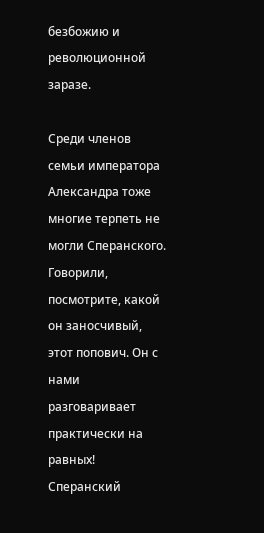безбожию и революционной заразе.

Cреди членов семьи императора Александра тоже многие терпеть не могли Сперанского. Говорили, посмотрите, какой он заносчивый, этот попович. Он с нами разговаривает практически на равных! Сперанский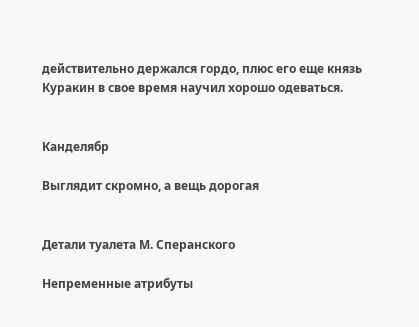действительно держался гордо, плюс его еще князь Куракин в свое время научил хорошо одеваться.


Канделябр

Выглядит скромно, а вещь дорогая


Детали туалета М. Сперанского

Непременные атрибуты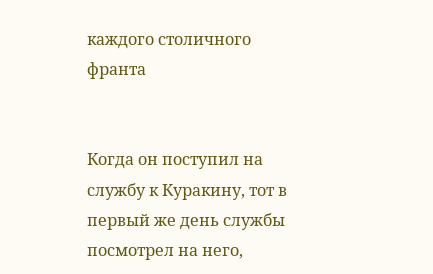каждого столичного франта


Когда он поступил на службу к Куракину, тот в первый же день службы посмотрел на него,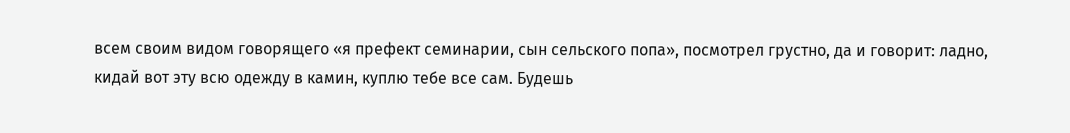всем своим видом говорящего «я префект семинарии, сын сельского попа», посмотрел грустно, да и говорит: ладно, кидай вот эту всю одежду в камин, куплю тебе все сам. Будешь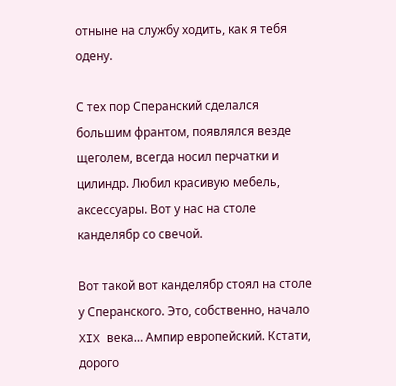отныне на службу ходить, как я тебя одену.

С тех пор Сперанский сделался большим франтом, появлялся везде щеголем, всегда носил перчатки и цилиндр. Любил красивую мебель, аксессуары. Вот у нас на столе канделябр со свечой.

Вот такой вот канделябр стоял на столе у Сперанского. Это, собственно, начало XIX века… Ампир европейский. Кстати, дорого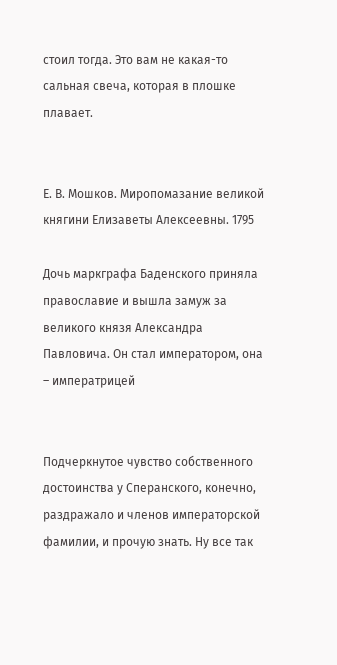стоил тогда. Это вам не какая-то сальная свеча, которая в плошке плавает.


Е. В. Мошков. Миропомазание великой княгини Елизаветы Алексеевны. 1795

Дочь маркграфа Баденского приняла православие и вышла замуж за великого князя Александра Павловича. Он стал императором, она – императрицей


Подчеркнутое чувство собственного достоинства у Сперанского, конечно, раздражало и членов императорской фамилии, и прочую знать. Ну все так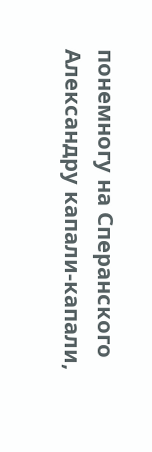понемногу на Сперанского Александру капали-капали,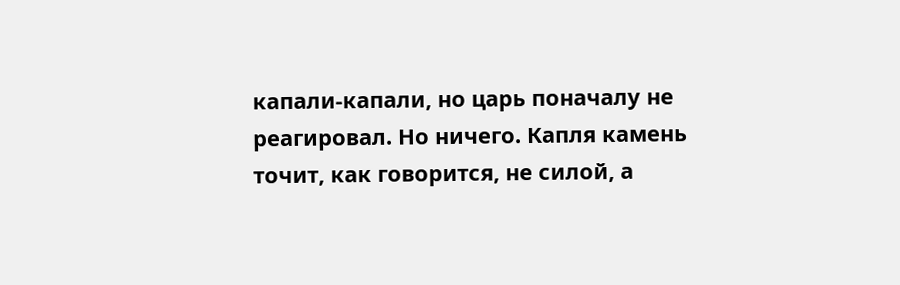капали-капали, но царь поначалу не реагировал. Но ничего. Капля камень точит, как говорится, не силой, а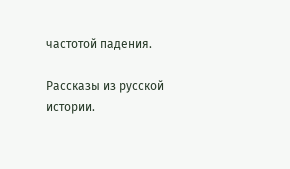частотой падения.

Рассказы из русской истории.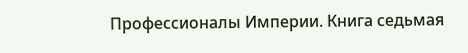Профессионалы Империи. Книга седьмая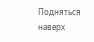Подняться наверх